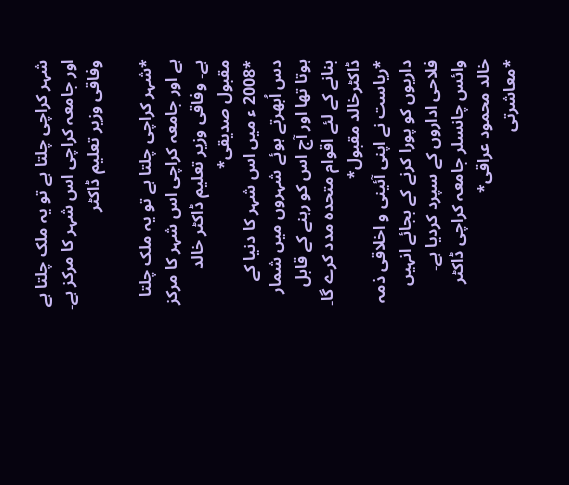شہر کراچی چلتا ہے تو یہ ملک چلتا ہے اور جامعہ کراچی اس شہر کا مرکز ہے۔ وفاقی وزیر تعلیم ڈاکٹر

*شہر کراچی چلتا ہے تو یہ ملک چلتا ہے اور جامعہ کراچی اس شہر کا مرکز ہے۔ وفاقی وزیر تعلیم ڈاکٹر خالد مقبول صدیقی*
*2008 ء میں اس شہر کا دنیا کے دس اُبھرتے ہوئے شہروں میں شمار ہوتا تھا اور آج اس کو رہنے کے قابل بنانے کے لئے اقوام متحدہ مدد کرے گا۔ ڈاکٹرخالد مقبول*
*ریاست نے اپنی آئینی و اخلاقی ذمہ داریوں کو پورا کرنے کے بجائے انہیں فلاحی اداروں کے سپرد کردیا ہے۔ وائس چانسلر جامعہ کراچی ڈاکٹر خالد محمود عراقی*
*معاشرتی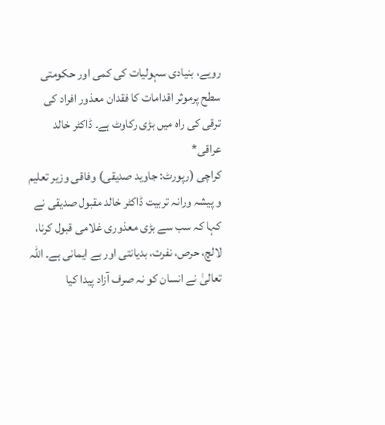رویے، بنیادی سہولیات کی کمی اور حکومتی سطح پرموثر اقدامات کا فقدان معذور افراد کی ترقی کی راہ میں بڑی رکاوٹ ہے۔ ڈاکٹر خالد عراقی*
کراچی (رپورٹ: جاوید صدیقی) وفاقی وزیر تعلیم و پیشہ ورانہ تربیت ڈاکٹر خالد مقبول صدیقی نے کہا کہ سب سے بڑی معذوری غلامی قبول کرنا، لالچ، حرص، نفرت، بدیانتی اور بے ایمانی ہے۔ اللہ تعالیٰ نے انسان کو نہ صرف آزاد پیدا کیا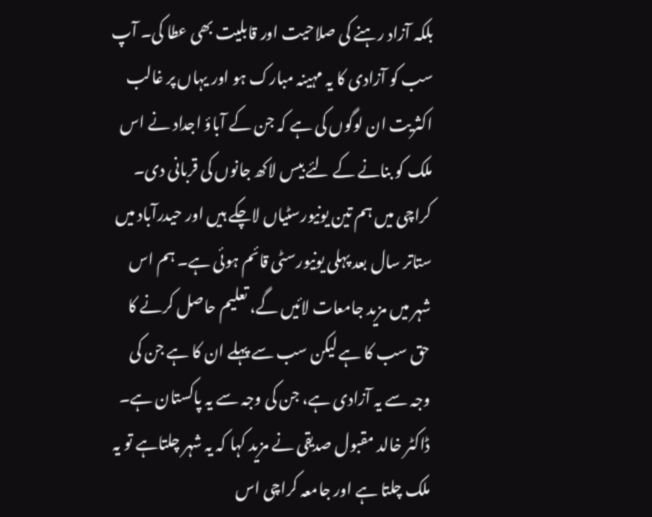بلکہ آزاد رہنے کی صلاحیت اور قابلیت بھی عطا کی۔ آپ سب کو آزادی کا یہ مہینہ مبارک ہو اور یہاں پر غالب اکثریت ان لوگوں کی ہے کہ جن کے آباؤ اجداد نے اس ملک کو بنانے کے لئے بیس لاکھ جانوں کی قربانی دی۔ کراچی میں ہم تین یونیورسٹیاں لاچکے ہیں اور حیدرآباد میں ستاتر سال بعد پہلی یونیورسٹی قائم ہوئی ہے۔ ہم اس شہر میں مزید جامعات لائیں گے، تعلیم حاصل کرنے کا حق سب کا ہے لیکن سب سے پہلے ان کا ہے جن کی وجہ سے یہ آزادی ہے، جن کی وجہ سے یہ پاکستان ہے۔
ڈاکٹر خالد مقبول صدیقی نے مزید کہا کہ یہ شہر چلتاہے تو یہ ملک چلتا ہے اور جامعہ کراچی اس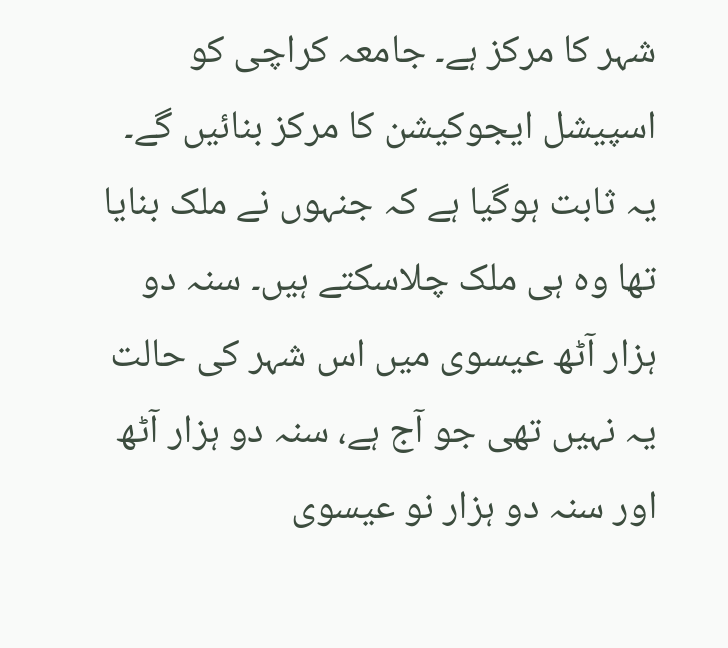شہر کا مرکز ہے۔ جامعہ کراچی کو اسپیشل ایجوکیشن کا مرکز بنائیں گے۔ یہ ثابت ہوگیا ہے کہ جنہوں نے ملک بنایا تھا وہ ہی ملک چلاسکتے ہیں۔ سنہ دو ہزار آٹھ عیسوی میں اس شہر کی حالت یہ نہیں تھی جو آج ہے، سنہ دو ہزار آٹھ اور سنہ دو ہزار نو عیسوی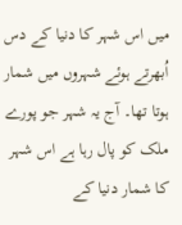میں اس شہر کا دنیا کے دس اُبھرتے ہوئے شہروں میں شمار ہوتا تھا۔ آج یہ شہر جو پورے ملک کو پال رہا ہے اس شہر کا شمار دنیا کے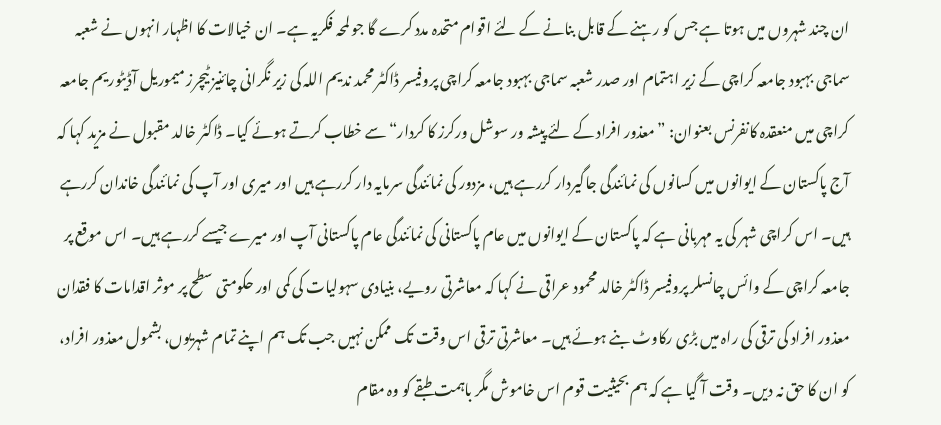ان چند شہروں میں ہوتا ہے جس کو رہنے کے قابل بنانے کے لئے اقوام متحدہ مدد کرے گا جو لمحہ فکریہ ہے۔ ان خیالات کا اظہار انہوں نے شعبہ سماجی بہبود جامعہ کراچی کے زیر اہتمام اور صدر شعبہ سماجی بہبود جامعہ کراچی پروفیسر ڈاکٹر محمد ندیم اللہ کی زیر نگرانی چائنیز ٹیچرز میموریل آڈیٹوریم جامعہ کراچی میں منعقدہ کانفرنس بعنوان: ”معذور افراد کے لئے پیشہ ور سوشل ورکرز کا کردار“ سے خطاب کرتے ہوئے کیا۔ ڈاکٹر خالد مقبول نے مزید کہا کہ آج پاکستان کے ایوانوں میں کسانوں کی نمائندگی جاگیردار کررہے ہیں، مزدور کی نمائندگی سرمایہ دار کررہے ہیں اور میری اور آپ کی نمائندگی خاندان کررہے ہیں۔ اس کراچی شہر کی یہ مہربانی ہے کہ پاکستان کے ایوانوں میں عام پاکستانی کی نمائندگی عام پاکستانی آپ اور میرے جیسے کررہے ہیں۔ اس موقع پر جامعہ کراچی کے وائس چانسلر پروفیسر ڈاکٹر خالد محمود عراقی نے کہا کہ معاشرتی رویے، بنیادی سہولیات کی کمی اور حکومتی سطح پر موثر اقدامات کا فقدان معذور افراد کی ترقی کی راہ میں بڑی رکاوٹ بنے ہوئے ہیں۔ معاشرتی ترقی اس وقت تک ممکن نہیں جب تک ہم اپنے تمام شہریوں، بشمول معذور افراد، کو ان کا حق نہ دیں۔ وقت آ گیا ہے کہ ہم بحیثیت قوم اس خاموش مگر باہمت طبقے کو وہ مقام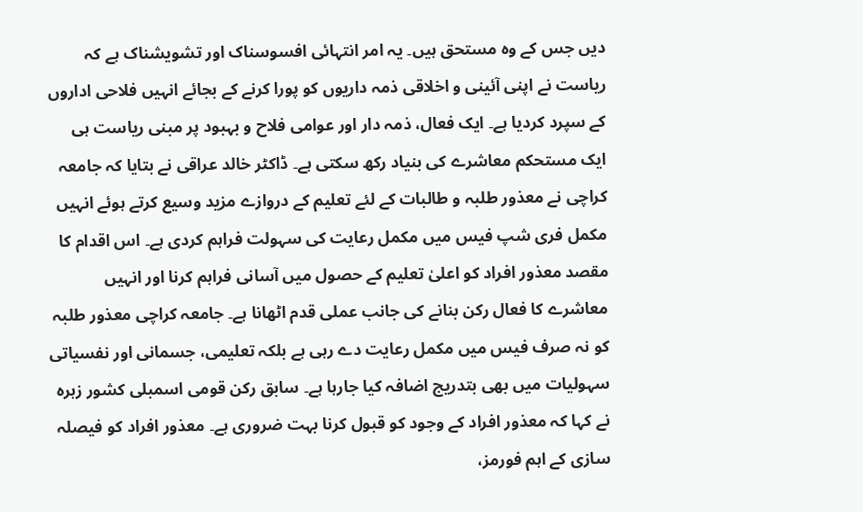دیں جس کے وہ مستحق ہیں۔ یہ امر انتہائی افسوسناک اور تشویشناک ہے کہ ریاست نے اپنی آئینی و اخلاقی ذمہ داریوں کو پورا کرنے کے بجائے انہیں فلاحی اداروں کے سپرد کردیا ہے۔ ایک فعال، ذمہ دار اور عوامی فلاح و بہبود پر مبنی ریاست ہی ایک مستحکم معاشرے کی بنیاد رکھ سکتی ہے۔ ڈاکٹر خالد عراقی نے بتایا کہ جامعہ کراچی نے معذور طلبہ و طالبات کے لئے تعلیم کے دروازے مزید وسیع کرتے ہوئے انہیں مکمل فری شپ فیس میں مکمل رعایت کی سہولت فراہم کردی ہے۔ اس اقدام کا مقصد معذور افراد کو اعلیٰ تعلیم کے حصول میں آسانی فراہم کرنا اور انہیں معاشرے کا فعال رکن بنانے کی جانب عملی قدم اٹھانا ہے۔ جامعہ کراچی معذور طلبہ کو نہ صرف فیس میں مکمل رعایت دے رہی ہے بلکہ تعلیمی، جسمانی اور نفسیاتی سہولیات میں بھی بتدریج اضافہ کیا جارہا ہے۔ سابق رکن قومی اسمبلی کشور زہرہ نے کہا کہ معذور افراد کے وجود کو قبول کرنا بہت ضروری ہے۔ معذور افراد کو فیصلہ سازی کے اہم فورمز،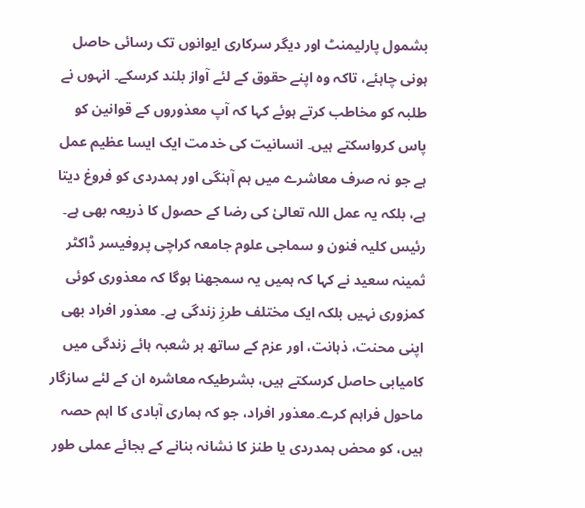بشمول پارلیمنٹ اور دیگر سرکاری ایوانوں تک رسائی حاصل ہونی چاہئے، تاکہ وہ اپنے حقوق کے لئے آواز بلند کرسکے۔ انہوں نے طلبہ کو مخاطب کرتے ہوئے کہا کہ آپ معذوروں کے قوانین کو پاس کرواسکتے ہیں۔ انسانیت کی خدمت ایک ایسا عظیم عمل ہے جو نہ صرف معاشرے میں ہم آہنگی اور ہمدردی کو فروغ دیتا ہے، بلکہ یہ عمل اللہ تعالیٰ کی رضا کے حصول کا ذریعہ بھی ہے۔ رئیس کلیہ فنون و سماجی علوم جامعہ کراچی پروفیسر ڈاکٹر ثمینہ سعید نے کہا کہ ہمیں یہ سمجھنا ہوگا کہ معذوری کوئی کمزوری نہیں بلکہ ایک مختلف طرزِ زندگی ہے۔ معذور افراد بھی اپنی محنت، ذہانت، اور عزم کے ساتھ ہر شعبہ ہائے زندگی میں کامیابی حاصل کرسکتے ہیں، بشرطیکہ معاشرہ ان کے لئے سازگار ماحول فراہم کرے۔معذور افراد، جو کہ ہماری آبادی کا اہم حصہ ہیں، کو محض ہمدردی یا طنز کا نشانہ بنانے کے بجائے عملی طور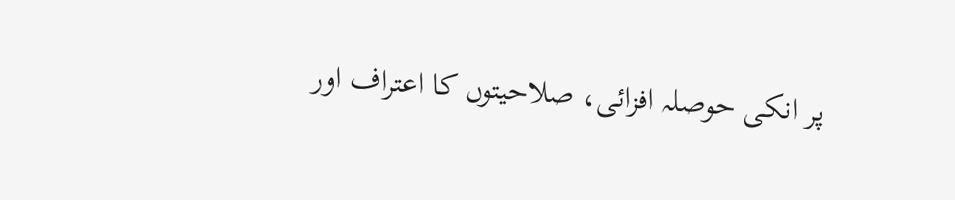پر انکی حوصلہ افزائی، صلاحیتوں کا اعتراف اور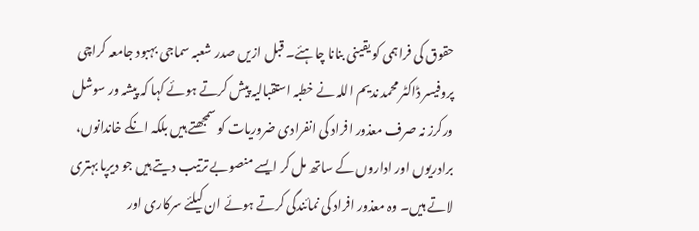حقوق کی فراہمی کو یقینی بنانا چاہئے۔ قبل ازیں صدر شعبہ سماجی بہبود جامعہ کراچی پروفیسر ڈاکٹر محمد ندیم اللہ نے خطبہ استقبالیہ پیش کرتے ہوئے کہا کہ پیشہ ور سوشل ورکرز نہ صرف معذور افراد کی انفرادی ضروریات کو سمجھتے ہیں بلکہ انکے خاندانوں، برادریوں اور اداروں کے ساتھ مل کر ایسے منصوبے ترتیب دیتے ہیں جو دیرپا بہتری لاتے ہیں۔ وہ معذور افراد کی نمائندگی کرتے ہوئے ان کیلئے سرکاری اور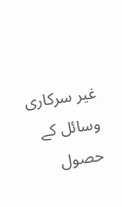غیر سرکاری وسائل کے حصول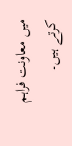میں معاونت فراہم کرتے ہیں۔